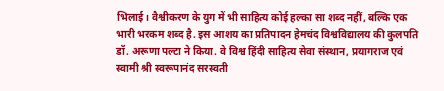भिलाई। वैश्वीकरण के युग में भी साहित्य कोई हल्का सा शब्द नहीं, बल्कि एक भारी भरकम शब्द है. इस आशय का प्रतिपादन हेमचंद विश्वविद्यालय की कुलपति डॉ. अरूणा पल्टा ने किया. वे विश्व हिंदी साहित्य सेवा संस्थान, प्रयागराज एवं स्वामी श्री स्वरूपानंद सरस्वती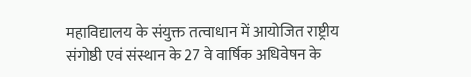महाविद्यालय के संयुक्त तत्वाधान में आयोजित राष्ट्रीय संगोष्ठी एवं संस्थान के 27 वे वार्षिक अधिवेषन के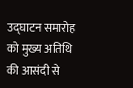उद्घाटन समारोह को मुख्य अतिथि की आसंदी से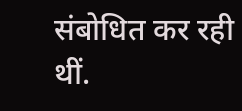संबोधित कर रही थीं.